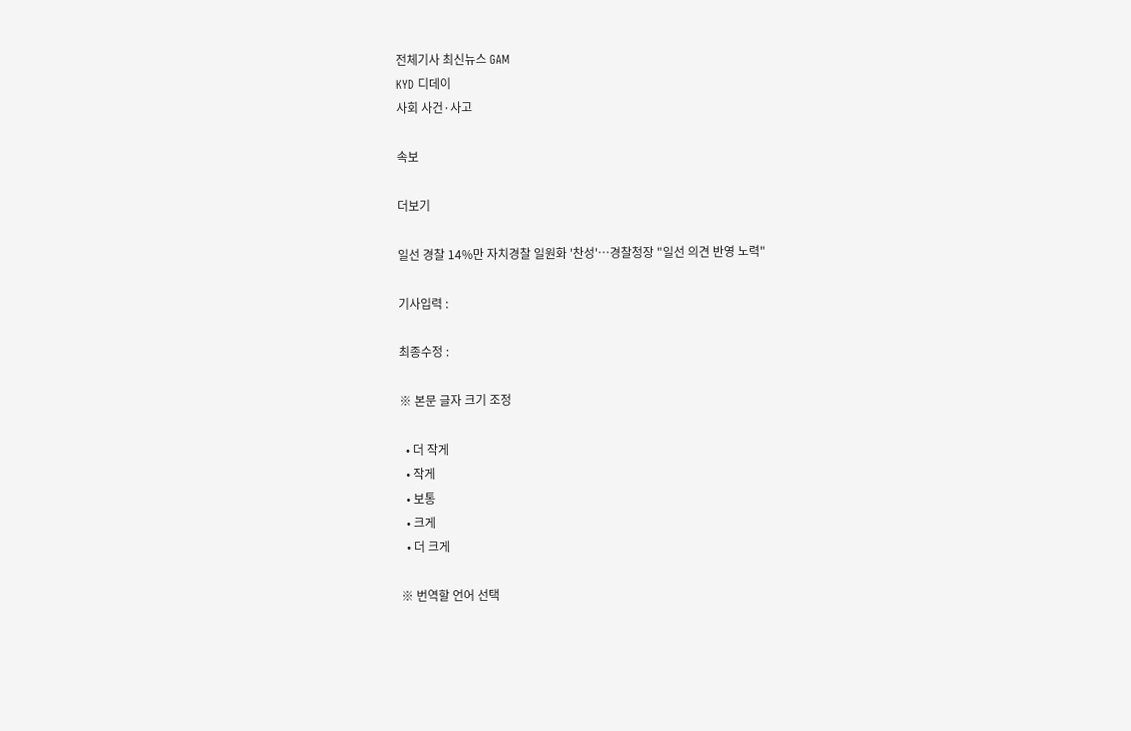전체기사 최신뉴스 GAM
KYD 디데이
사회 사건·사고

속보

더보기

일선 경찰 14%만 자치경찰 일원화 '찬성'…경찰청장 "일선 의견 반영 노력"

기사입력 :

최종수정 :

※ 본문 글자 크기 조정

  • 더 작게
  • 작게
  • 보통
  • 크게
  • 더 크게

※ 번역할 언어 선택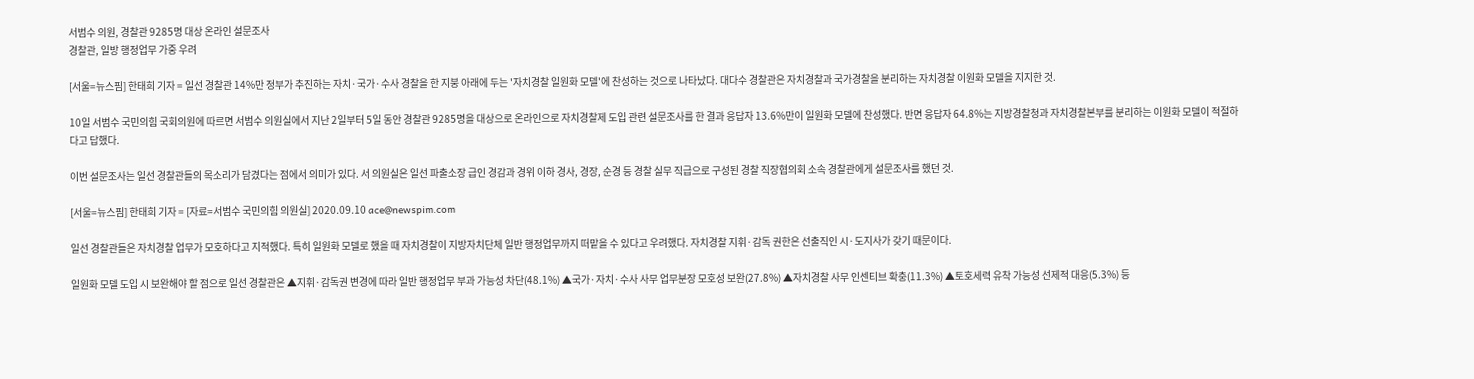서범수 의원, 경찰관 9285명 대상 온라인 설문조사
경찰관, 일방 행정업무 가중 우려

[서울=뉴스핌] 한태희 기자 = 일선 경찰관 14%만 정부가 추진하는 자치·국가·수사 경찰을 한 지붕 아래에 두는 '자치경찰 일원화 모델'에 찬성하는 것으로 나타났다. 대다수 경찰관은 자치경찰과 국가경찰을 분리하는 자치경찰 이원화 모델을 지지한 것.

10일 서범수 국민의힘 국회의원에 따르면 서범수 의원실에서 지난 2일부터 5일 동안 경찰관 9285명을 대상으로 온라인으로 자치경찰제 도입 관련 설문조사를 한 결과 응답자 13.6%만이 일원화 모델에 찬성했다. 반면 응답자 64.8%는 지방경찰청과 자치경찰본부를 분리하는 이원화 모델이 적절하다고 답했다.

이번 설문조사는 일선 경찰관들의 목소리가 담겼다는 점에서 의미가 있다. 서 의원실은 일선 파출소장 급인 경감과 경위 이하 경사, 경장, 순경 등 경찰 실무 직급으로 구성된 경찰 직장협의회 소속 경찰관에게 설문조사를 했던 것.

[서울=뉴스핌] 한태희 기자 = [자료=서범수 국민의힘 의원실] 2020.09.10 ace@newspim.com

일선 경찰관들은 자치경찰 업무가 모호하다고 지적했다. 특히 일원화 모델로 했을 때 자치경찰이 지방자치단체 일반 행정업무까지 떠맡을 수 있다고 우려했다. 자치경찰 지휘·감독 권한은 선출직인 시·도지사가 갖기 때문이다.

일원화 모델 도입 시 보완해야 할 점으로 일선 경찰관은 ▲지휘·감독권 변경에 따라 일반 행정업무 부과 가능성 차단(48.1%) ▲국가·자치·수사 사무 업무분장 모호성 보완(27.8%) ▲자치경찰 사무 인센티브 확충(11.3%) ▲토호세력 유착 가능성 선제적 대응(5.3%) 등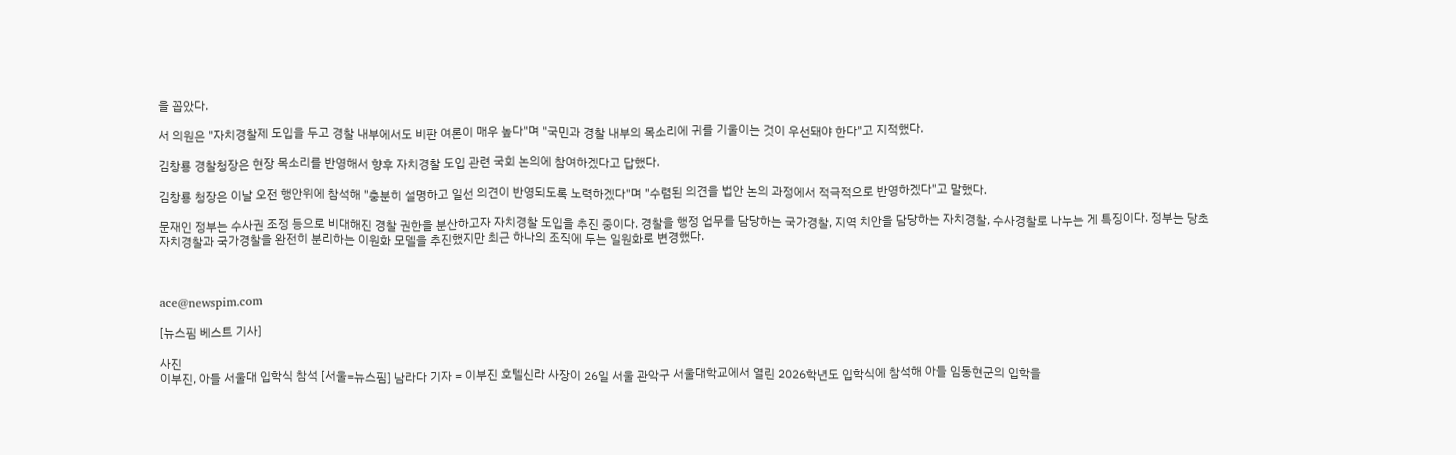을 꼽았다.

서 의원은 "자치경찰제 도입을 두고 경찰 내부에서도 비판 여론이 매우 높다"며 "국민과 경찰 내부의 목소리에 귀를 기울이는 것이 우선돼야 한다"고 지적했다.

김창룡 경찰청장은 현장 목소리를 반영해서 향후 자치경찰 도입 관련 국회 논의에 참여하겠다고 답했다.

김창룡 청장은 이날 오전 행안위에 참석해 "충분히 설명하고 일선 의견이 반영되도록 노력하겠다"며 "수렴된 의견을 법안 논의 과정에서 적극적으로 반영하겠다"고 말했다.

문재인 정부는 수사권 조정 등으로 비대해진 경찰 권한을 분산하고자 자치경찰 도입을 추진 중이다. 경찰을 행정 업무를 담당하는 국가경찰, 지역 치안을 담당하는 자치경찰, 수사경찰로 나누는 게 특징이다. 정부는 당초 자치경찰과 국가경찰을 완전히 분리하는 이원화 모델을 추진했지만 최근 하나의 조직에 두는 일원화로 변경했다.



ace@newspim.com

[뉴스핌 베스트 기사]

사진
이부진, 아들 서울대 입학식 참석 [서울=뉴스핌] 남라다 기자 = 이부진 호텔신라 사장이 26일 서울 관악구 서울대학교에서 열린 2026학년도 입학식에 참석해 아들 임동현군의 입학을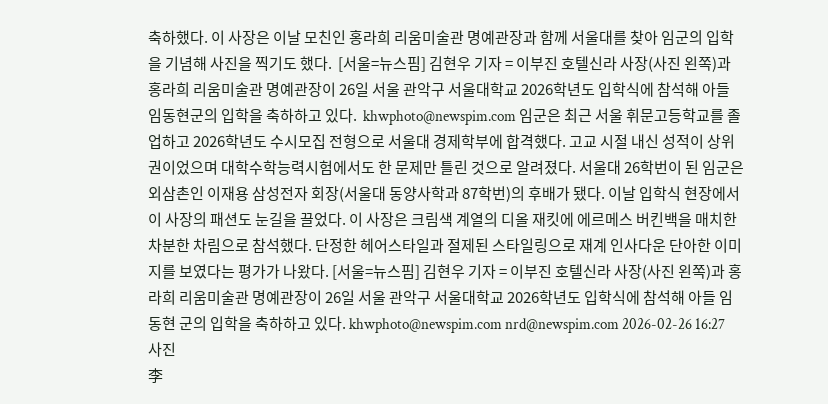축하했다. 이 사장은 이날 모친인 홍라희 리움미술관 명예관장과 함께 서울대를 찾아 임군의 입학을 기념해 사진을 찍기도 했다.  [서울=뉴스핌] 김현우 기자 = 이부진 호텔신라 사장(사진 왼쪽)과 홍라희 리움미술관 명예관장이 26일 서울 관악구 서울대학교 2026학년도 입학식에 참석해 아들 임동현군의 입학을 축하하고 있다.  khwphoto@newspim.com 임군은 최근 서울 휘문고등학교를 졸업하고 2026학년도 수시모집 전형으로 서울대 경제학부에 합격했다. 고교 시절 내신 성적이 상위권이었으며 대학수학능력시험에서도 한 문제만 틀린 것으로 알려졌다. 서울대 26학번이 된 임군은 외삼촌인 이재용 삼성전자 회장(서울대 동양사학과 87학번)의 후배가 됐다. 이날 입학식 현장에서 이 사장의 패션도 눈길을 끌었다. 이 사장은 크림색 계열의 디올 재킷에 에르메스 버킨백을 매치한 차분한 차림으로 참석했다. 단정한 헤어스타일과 절제된 스타일링으로 재계 인사다운 단아한 이미지를 보였다는 평가가 나왔다. [서울=뉴스핌] 김현우 기자 = 이부진 호텔신라 사장(사진 왼쪽)과 홍라희 리움미술관 명예관장이 26일 서울 관악구 서울대학교 2026학년도 입학식에 참석해 아들 임동현 군의 입학을 축하하고 있다. khwphoto@newspim.com nrd@newspim.com 2026-02-26 16:27
사진
李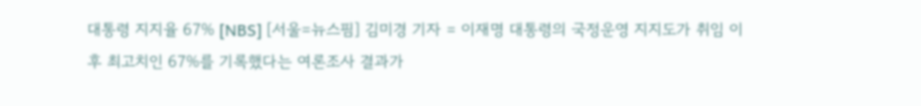대통령 지지율 67% [NBS] [서울=뉴스핌] 김미경 기자 = 이재명 대통령의 국정운영 지지도가 취임 이후 최고치인 67%를 기록했다는 여론조사 결과가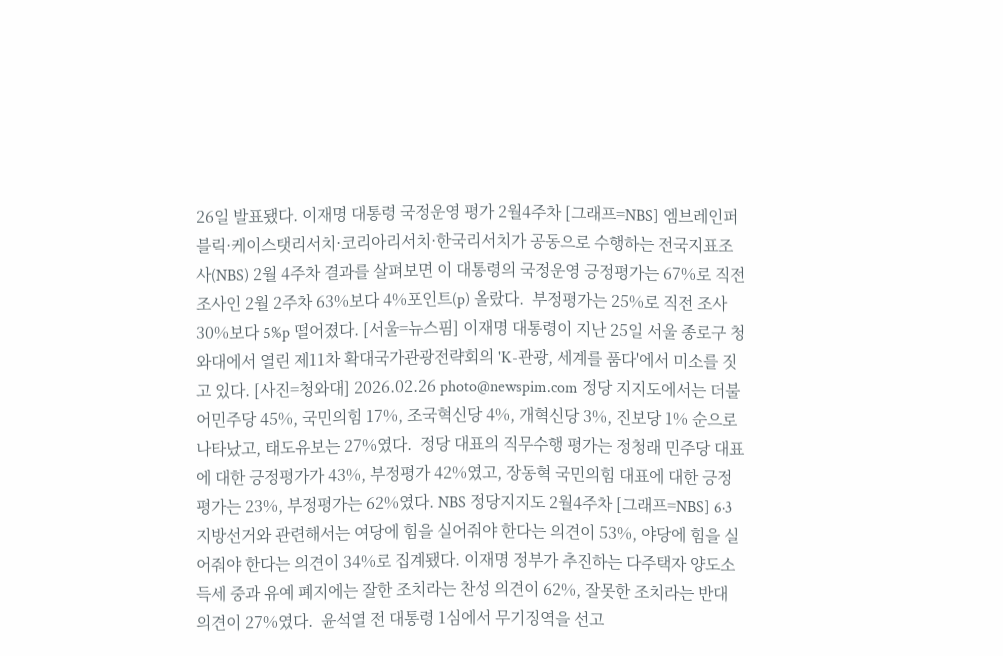26일 발표됐다. 이재명 대통령 국정운영 평가 2월4주차 [그래프=NBS] 엠브레인퍼블릭·케이스탯리서치·코리아리서치·한국리서치가 공동으로 수행하는 전국지표조사(NBS) 2월 4주차 결과를 살펴보면 이 대통령의 국정운영 긍정평가는 67%로 직전 조사인 2월 2주차 63%보다 4%포인트(p) 올랐다.  부정평가는 25%로 직전 조사 30%보다 5%p 떨어졌다. [서울=뉴스핌] 이재명 대통령이 지난 25일 서울 종로구 청와대에서 열린 제11차 확대국가관광전략회의 'K-관광, 세계를 품다'에서 미소를 짓고 있다. [사진=청와대] 2026.02.26 photo@newspim.com 정당 지지도에서는 더불어민주당 45%, 국민의힘 17%, 조국혁신당 4%, 개혁신당 3%, 진보당 1% 순으로 나타났고, 태도유보는 27%였다.  정당 대표의 직무수행 평가는 정청래 민주당 대표에 대한 긍정평가가 43%, 부정평가 42%였고, 장동혁 국민의힘 대표에 대한 긍정평가는 23%, 부정평가는 62%였다. NBS 정당지지도 2월4주차 [그래프=NBS] 6·3 지방선거와 관련해서는 여당에 힘을 실어줘야 한다는 의견이 53%, 야당에 힘을 실어줘야 한다는 의견이 34%로 집계됐다. 이재명 정부가 추진하는 다주택자 양도소득세 중과 유예 폐지에는 잘한 조치라는 찬성 의견이 62%, 잘못한 조치라는 반대 의견이 27%였다.  윤석열 전 대통령 1심에서 무기징역을 선고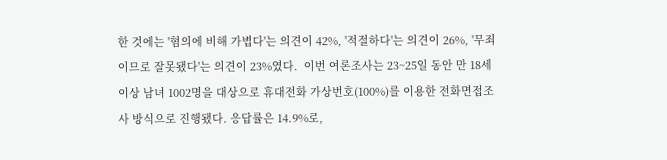한 것에는 '혐의에 비해 가볍다'는 의견이 42%, '적절하다'는 의견이 26%, '무죄이므로 잘못됐다'는 의견이 23%였다.  이번 여론조사는 23~25일 동안 만 18세 이상 남녀 1002명을 대상으로 휴대전화 가상번호(100%)를 이용한 전화면접조사 방식으로 진행됐다. 응답률은 14.9%로,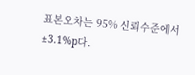표본오차는 95% 신뢰수준에서 ±3.1%p다.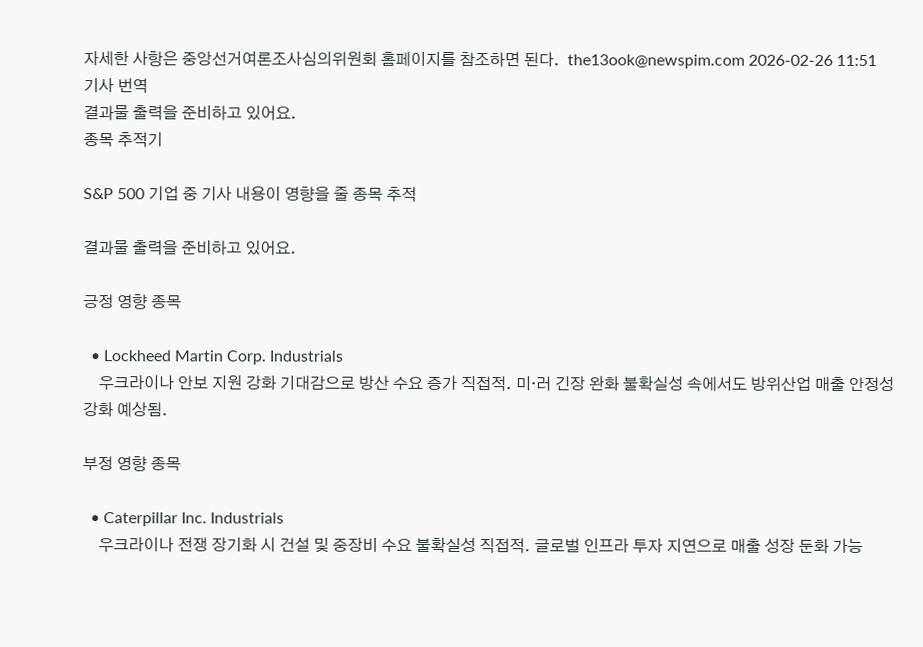자세한 사항은 중앙선거여론조사심의위원회 홈페이지를 참조하면 된다.  the13ook@newspim.com 2026-02-26 11:51
기사 번역
결과물 출력을 준비하고 있어요.
종목 추적기

S&P 500 기업 중 기사 내용이 영향을 줄 종목 추적

결과물 출력을 준비하고 있어요.

긍정 영향 종목

  • Lockheed Martin Corp. Industrials
    우크라이나 안보 지원 강화 기대감으로 방산 수요 증가 직접적. 미·러 긴장 완화 불확실성 속에서도 방위산업 매출 안정성 강화 예상됨.

부정 영향 종목

  • Caterpillar Inc. Industrials
    우크라이나 전쟁 장기화 시 건설 및 중장비 수요 불확실성 직접적. 글로벌 인프라 투자 지연으로 매출 성장 둔화 가능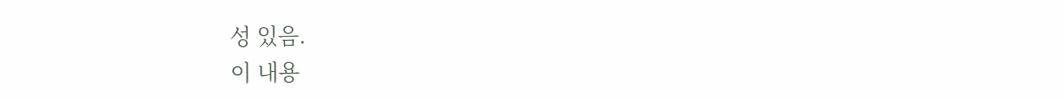성 있음.
이 내용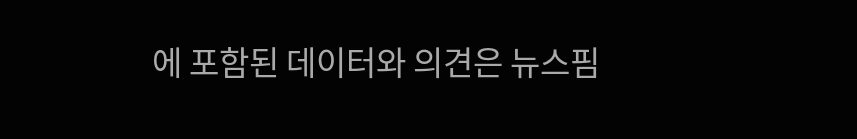에 포함된 데이터와 의견은 뉴스핌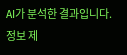AI가 분석한 결과입니다. 정보 제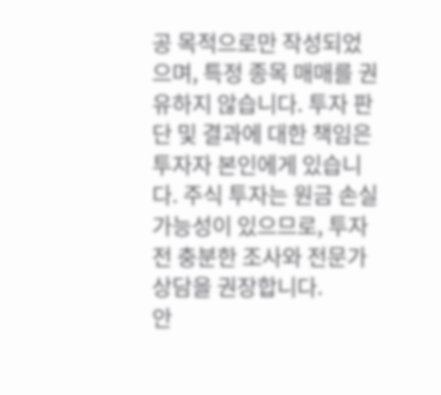공 목적으로만 작성되었으며, 특정 종목 매매를 권유하지 않습니다. 투자 판단 및 결과에 대한 책임은 투자자 본인에게 있습니다. 주식 투자는 원금 손실 가능성이 있으므로, 투자 전 충분한 조사와 전문가 상담을 권장합니다.
안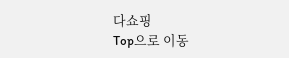다쇼핑
Top으로 이동